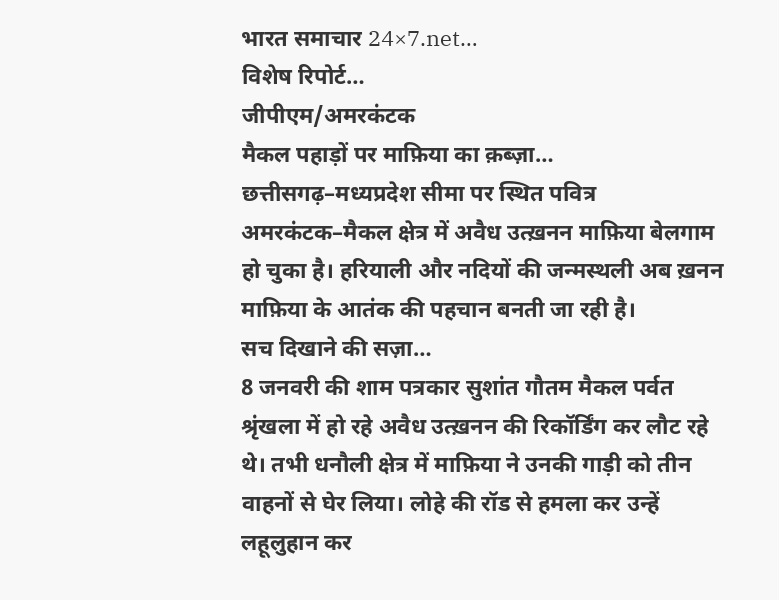भारत समाचार 24×7.net…
विशेष रिपोर्ट…
जीपीएम/अमरकंटक
मैकल पहाड़ों पर माफ़िया का क़ब्ज़ा…
छत्तीसगढ़–मध्यप्रदेश सीमा पर स्थित पवित्र अमरकंटक–मैकल क्षेत्र में अवैध उत्ख़नन माफ़िया बेलगाम हो चुका है। हरियाली और नदियों की जन्मस्थली अब ख़नन माफ़िया के आतंक की पहचान बनती जा रही है।
सच दिखाने की सज़ा…
8 जनवरी की शाम पत्रकार सुशांत गौतम मैकल पर्वत श्रृंखला में हो रहे अवैध उत्ख़नन की रिकॉर्डिंग कर लौट रहे थे। तभी धनौली क्षेत्र में माफ़िया ने उनकी गाड़ी को तीन वाहनों से घेर लिया। लोहे की रॉड से हमला कर उन्हें लहूलुहान कर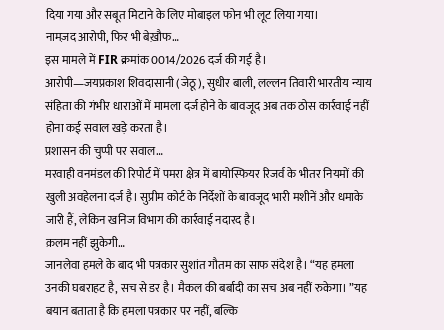दिया गया और सबूत मिटाने के लिए मोबाइल फोन भी लूट लिया गया।
नामज़द आरोपी, फिर भी बेख़ौफ…
इस मामले में FIR क्रमांक 0014/2026 दर्ज की गई है।
आरोपी—जयप्रकाश शिवदासानी (जेठू), सुधीर बाली, लल्लन तिवारी भारतीय न्याय संहिता की गंभीर धाराओं में मामला दर्ज होने के बावजूद अब तक ठोस कार्रवाई नहीं होना कई सवाल खड़े करता है।
प्रशासन की चुप्पी पर सवाल…
मरवाही वनमंडल की रिपोर्ट में पमरा क्षेत्र में बायोस्फियर रिजर्व के भीतर नियमों की खुली अवहेलना दर्ज है। सुप्रीम कोर्ट के निर्देशों के बावजूद भारी मशीनें और धमाके जारी हैं, लेकिन खनिज विभाग की कार्रवाई नदारद है।
क़लम नहीं झुकेगी…
जानलेवा हमले के बाद भी पत्रकार सुशांत गौतम का साफ संदेश है। “यह हमला उनकी घबराहट है, सच से डर है। मैकल की बर्बादी का सच अब नहीं रुकेगा। ”यह बयान बताता है कि हमला पत्रकार पर नहीं, बल्कि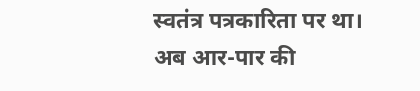स्वतंत्र पत्रकारिता पर था।
अब आर-पार की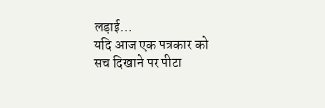लड़ाई…
यदि आज एक पत्रकार को सच दिखाने पर पीटा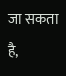जा सकता है,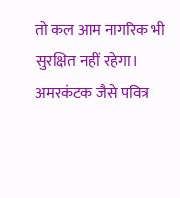तो कल आम नागरिक भी सुरक्षित नहीं रहेगा। अमरकंटक जैसे पवित्र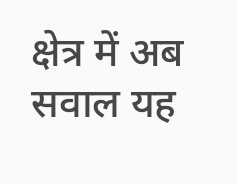क्षेत्र में अब सवाल यह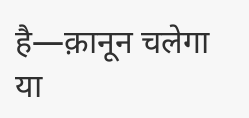है—क़ानून चलेगा या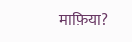माफ़िया?